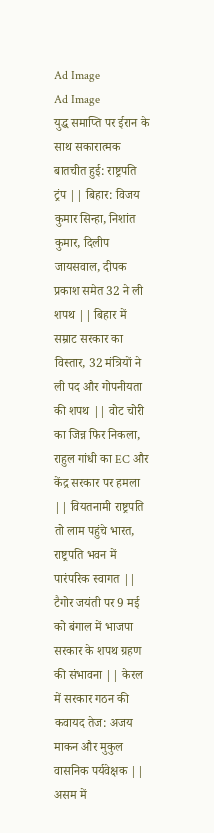Ad Image
Ad Image
युद्ध समाप्ति पर ईरान के साथ सकारात्मक बातचीत हुई: राष्ट्रपति ट्रंप || बिहार: विजय कुमार सिन्हा, निशांत कुमार, दिलीप जायसवाल, दीपक प्रकाश समेत 32 ने ली शपथ || बिहार में सम्राट सरकार का विस्तार, 32 मंत्रियों ने ली पद और गोपनीयता की शपथ || वोट चोरी का जिन्न फिर निकला, राहुल गांधी का EC और केंद्र सरकार पर हमला || वियतनामी राष्ट्रपति तो लाम पहुंचे भारत, राष्ट्रपति भवन में पारंपरिक स्वागत || टैगोर जयंती पर 9 मई को बंगाल में भाजपा सरकार के शपथ ग्रहण की संभावना || केरल में सरकार गठन की कवायद तेज: अजय माकन और मुकुल वासनिक पर्यवेक्षक || असम में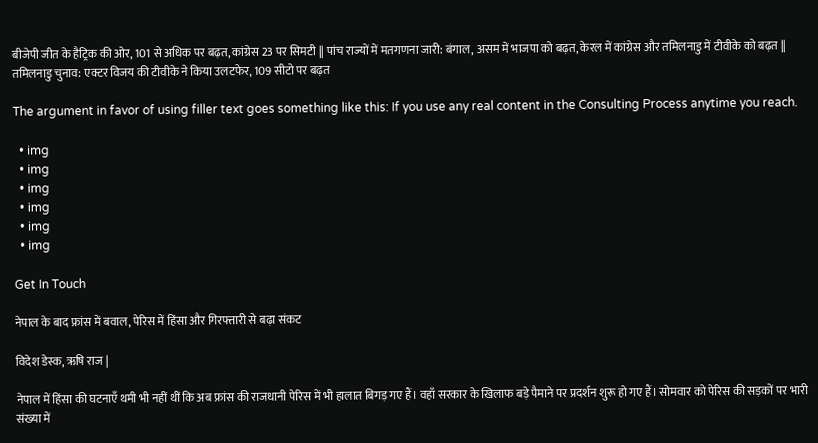बीजेपी जीत के हैट्रिक की ओर, 101 से अधिक पर बढ़त, कांग्रेस 23 पर सिमटी || पांच राज्यों में मतगणना जारी: बंगाल, असम में भाजपा को बढ़त, केरल में कांग्रेस और तमिलनाडु में टीवीके को बढ़त || तमिलनाडु चुनाव: एक्टर विजय की टीवीके ने किया उलटफेर, 109 सीटो पर बढ़त

The argument in favor of using filler text goes something like this: If you use any real content in the Consulting Process anytime you reach.

  • img
  • img
  • img
  • img
  • img
  • img

Get In Touch

नेपाल के बाद फ्रांस में बवाल, पेरिस में हिंसा और गिरफ्तारी से बढ़ा संकट

विदेश डेस्क, ऋषि राज |

नेपाल में हिंसा की घटनाएँ थमी भी नहीं थीं कि अब फ्रांस की राजधानी पेरिस में भी हालात बिगड़ गए हैं। वहाँ सरकार के खिलाफ बड़े पैमाने पर प्रदर्शन शुरू हो गए हैं। सोमवार को पेरिस की सड़कों पर भारी संख्या में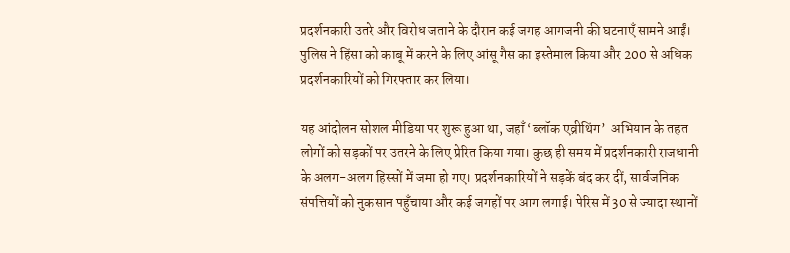प्रदर्शनकारी उतरे और विरोध जताने के दौरान कई जगह आगजनी की घटनाएँ सामने आईं। पुलिस ने हिंसा को काबू में करने के लिए आंसू गैस का इस्तेमाल किया और 200 से अधिक प्रदर्शनकारियों को गिरफ्तार कर लिया।

यह आंदोलन सोशल मीडिया पर शुरू हुआ था, जहाँ ‘ब्लॉक एव्रीथिंग’  अभियान के तहत लोगों को सड़कों पर उतरने के लिए प्रेरित किया गया। कुछ ही समय में प्रदर्शनकारी राजधानी के अलग-अलग हिस्सों में जमा हो गए। प्रदर्शनकारियों ने सड़कें बंद कर दीं, सार्वजनिक संपत्तियों को नुकसान पहुँचाया और कई जगहों पर आग लगाई। पेरिस में 30 से ज्यादा स्थानों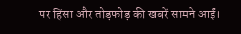पर हिंसा और तोड़फोड़ की खबरें सामने आईं।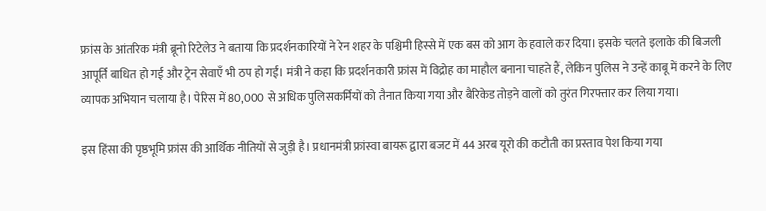फ्रांस के आंतरिक मंत्री ब्रूनो रिटेलेउ ने बताया कि प्रदर्शनकारियों ने रेन शहर के पश्चिमी हिस्से में एक बस को आग के हवाले कर दिया। इसके चलते इलाके की बिजली आपूर्ति बाधित हो गई और ट्रेन सेवाएँ भी ठप हो गईं। मंत्री ने कहा कि प्रदर्शनकारी फ्रांस में विद्रोह का माहौल बनाना चाहते हैं, लेकिन पुलिस ने उन्हें काबू में करने के लिए व्यापक अभियान चलाया है। पेरिस में 80,000 से अधिक पुलिसकर्मियों को तैनात किया गया और बैरिकेड तोड़ने वालों को तुरंत गिरफ्तार कर लिया गया।

इस हिंसा की पृष्ठभूमि फ्रांस की आर्थिक नीतियों से जुड़ी है। प्रधानमंत्री फ्रांस्वा बायरू द्वारा बजट में 44 अरब यूरो की कटौती का प्रस्ताव पेश किया गया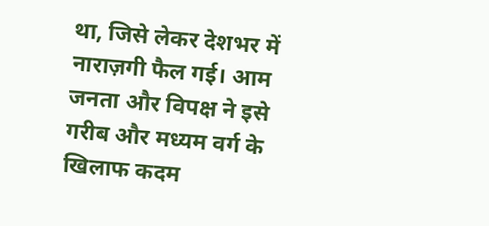था, जिसे लेकर देशभर में नाराज़गी फैल गई। आम जनता और विपक्ष ने इसे गरीब और मध्यम वर्ग के खिलाफ कदम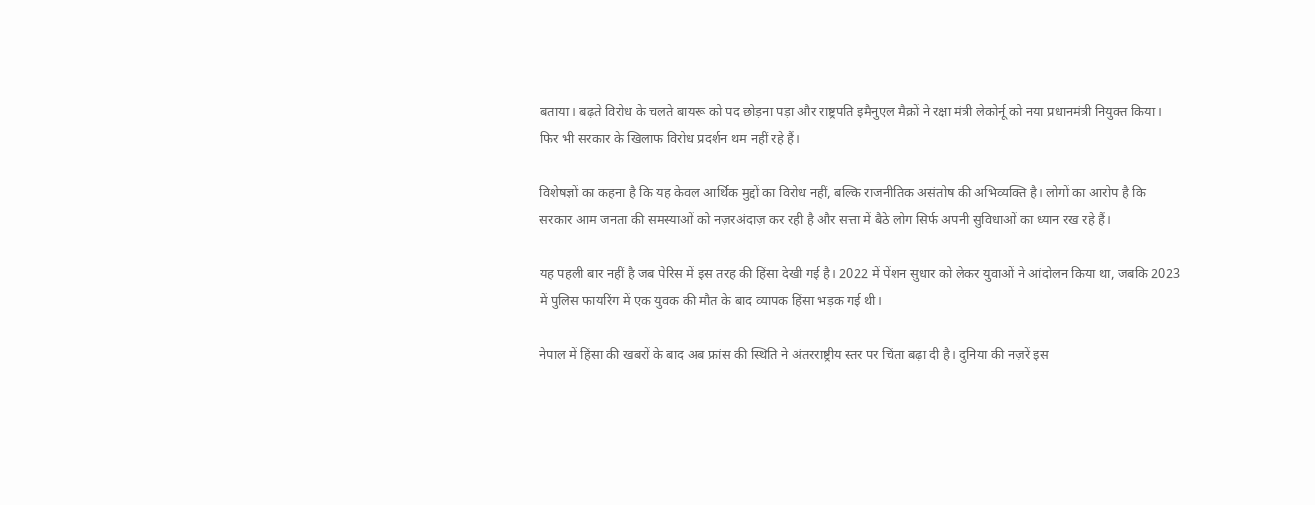बताया। बढ़ते विरोध के चलते बायरू को पद छोड़ना पड़ा और राष्ट्रपति इमैनुएल मैक्रों ने रक्षा मंत्री लेकोर्नू को नया प्रधानमंत्री नियुक्त किया। फिर भी सरकार के खिलाफ विरोध प्रदर्शन थम नहीं रहे हैं।

विशेषज्ञों का कहना है कि यह केवल आर्थिक मुद्दों का विरोध नहीं, बल्कि राजनीतिक असंतोष की अभिव्यक्ति है। लोगों का आरोप है कि सरकार आम जनता की समस्याओं को नज़रअंदाज़ कर रही है और सत्ता में बैठे लोग सिर्फ अपनी सुविधाओं का ध्यान रख रहे हैं।

यह पहली बार नहीं है जब पेरिस में इस तरह की हिंसा देखी गई है। 2022 में पेंशन सुधार को लेकर युवाओं ने आंदोलन किया था, जबकि 2023 में पुलिस फायरिंग में एक युवक की मौत के बाद व्यापक हिंसा भड़क गई थी।

नेपाल में हिंसा की खबरों के बाद अब फ्रांस की स्थिति ने अंतरराष्ट्रीय स्तर पर चिंता बढ़ा दी है। दुनिया की नज़रें इस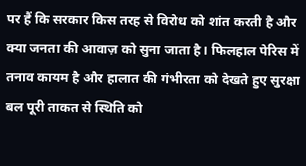पर हैं कि सरकार किस तरह से विरोध को शांत करती है और क्या जनता की आवाज़ को सुना जाता है। फिलहाल पेरिस में तनाव कायम है और हालात की गंभीरता को देखते हुए सुरक्षा बल पूरी ताकत से स्थिति को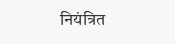नियंत्रित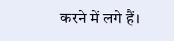करने में लगे हैं।